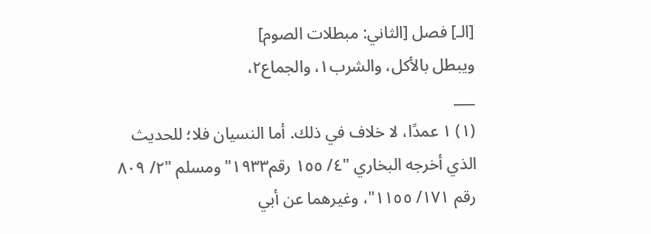[الـ] فصل [الثاني: مبطلات الصوم]
ويبطل بالأكل، والشرب١، والجماع٢،
___
(١) ١ عمدًا، لا خلاف في ذلك. أما النسيان فلا؛ للحديث الذي أخرجه البخاري "٤/ ١٥٥ رقم١٩٣٣" ومسلم "٢/ ٨٠٩ رقم ١٧١/ ١١٥٥"، وغيرهما عن أبي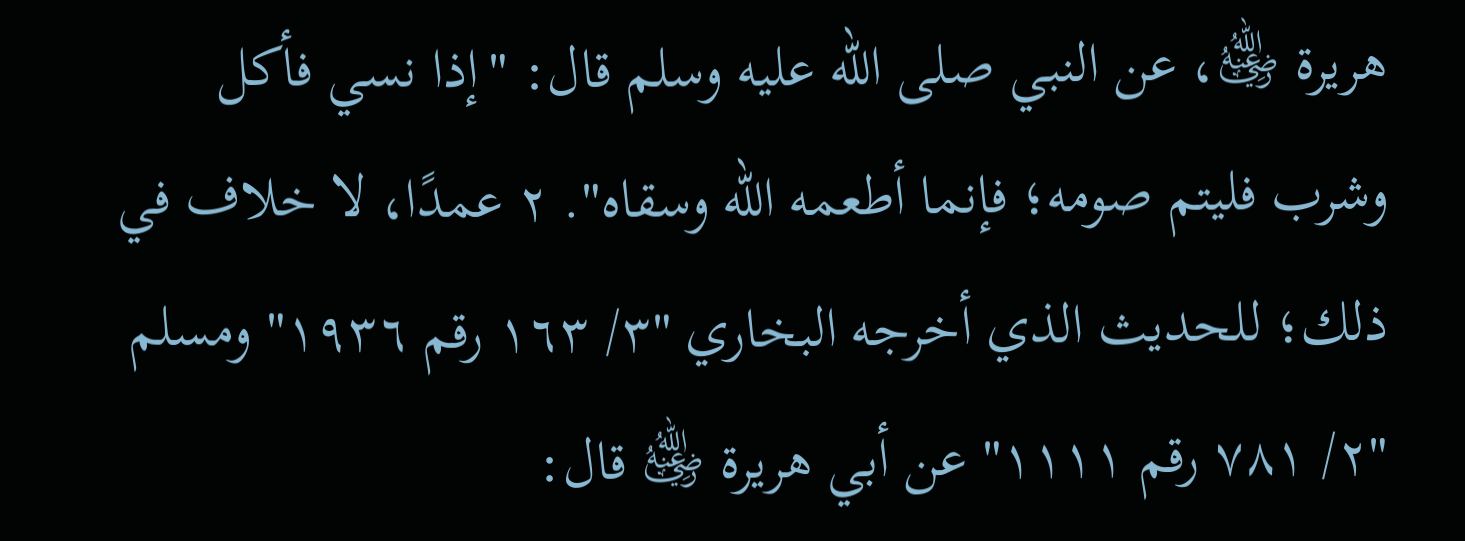هريرة ﵁، عن النبي صلى الله عليه وسلم قال: "إذا نسي فأكل وشرب فليتم صومه؛ فإنما أطعمه الله وسقاه". ٢ عمدًا، لا خلاف في ذلك؛ للحديث الذي أخرجه البخاري "٣/ ١٦٣ رقم ١٩٣٦" ومسلم "٢/ ٧٨١ رقم ١١١١" عن أبي هريرة ﵁ قال: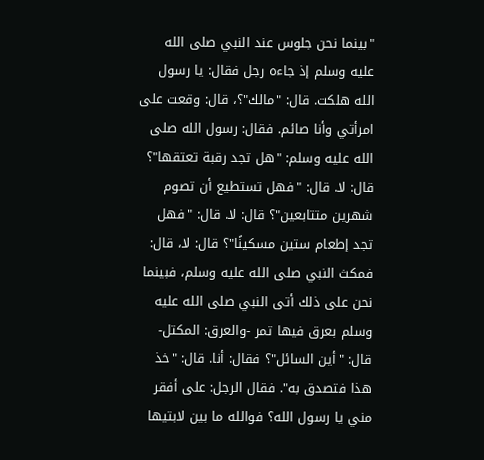"بينما نحن جلوس عند النبي صلى الله عليه وسلم إذ جاءه رجل فقال: يا رسول الله هلكت. قال: "مالك"؟، قال: وقعت على امرأتي وأنا صائم. فقال: رسول الله صلى الله عليه وسلم: "هل تجد رقبة تعتقها"؟ قال: لا. قال: "فهل تستطيع أن تصوم شهرين متتابعين"؟ قال: لا. قال: "فهل تجد إطعام ستين مسكينًا"؟ قال: لا، قال: فمكث النبي صلى الله عليه وسلم، فبينما نحن على ذلك أتى النبي صلى الله عليه وسلم بعرق فيها تمر -والعرق: المكتل- قال: "أين السائل"؟ فقال: أنا. قال: "خذ هذا فتصدق به". فقال الرجل: على أفقر مني يا رسول الله؟ فوالله ما بين لابتيها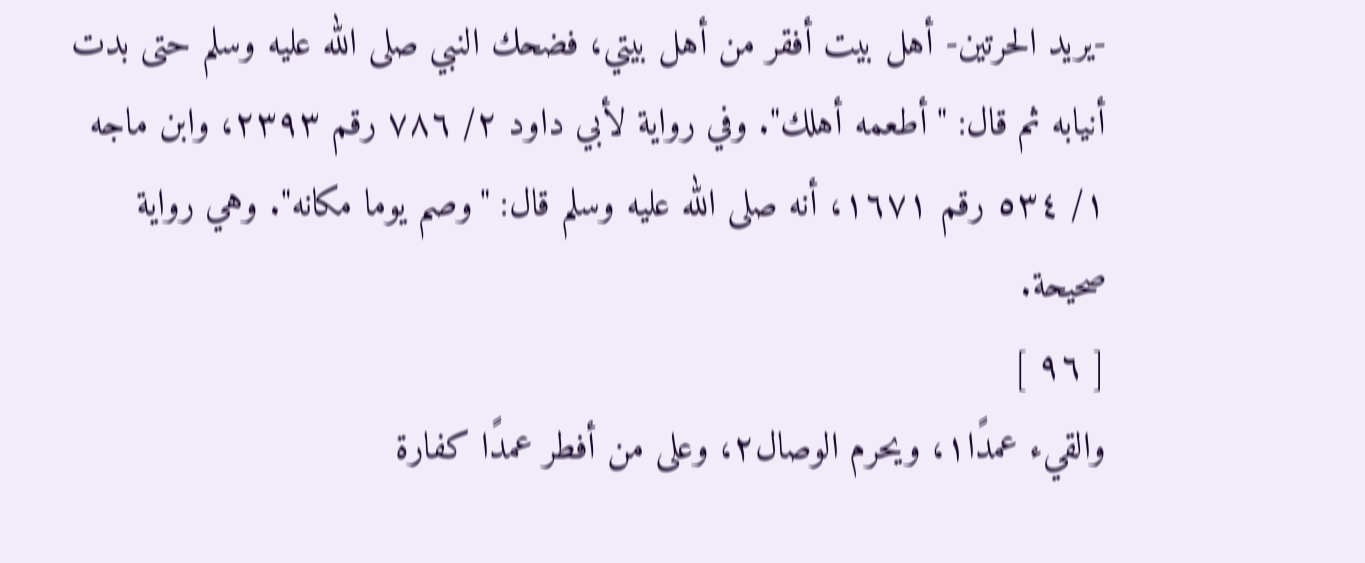-يريد الحرتين- أهل بيت أفقر من أهل بيتي، فضحك النبي صلى الله عليه وسلم حتى بدت أنيابه ثم قال: "أطعمه أهلك". وفي رواية لأبي داود ٢/ ٧٨٦ رقم ٢٣٩٣، وابن ماجه ١/ ٥٣٤ رقم ١٦٧١، أنه صلى الله عليه وسلم قال: "وصم يوما مكانه". وهي رواية صحيحة.
[ ٩٦ ]
والقيء عمدًا١، ويحرم الوصال٢، وعلى من أفطر عمدًا كفارة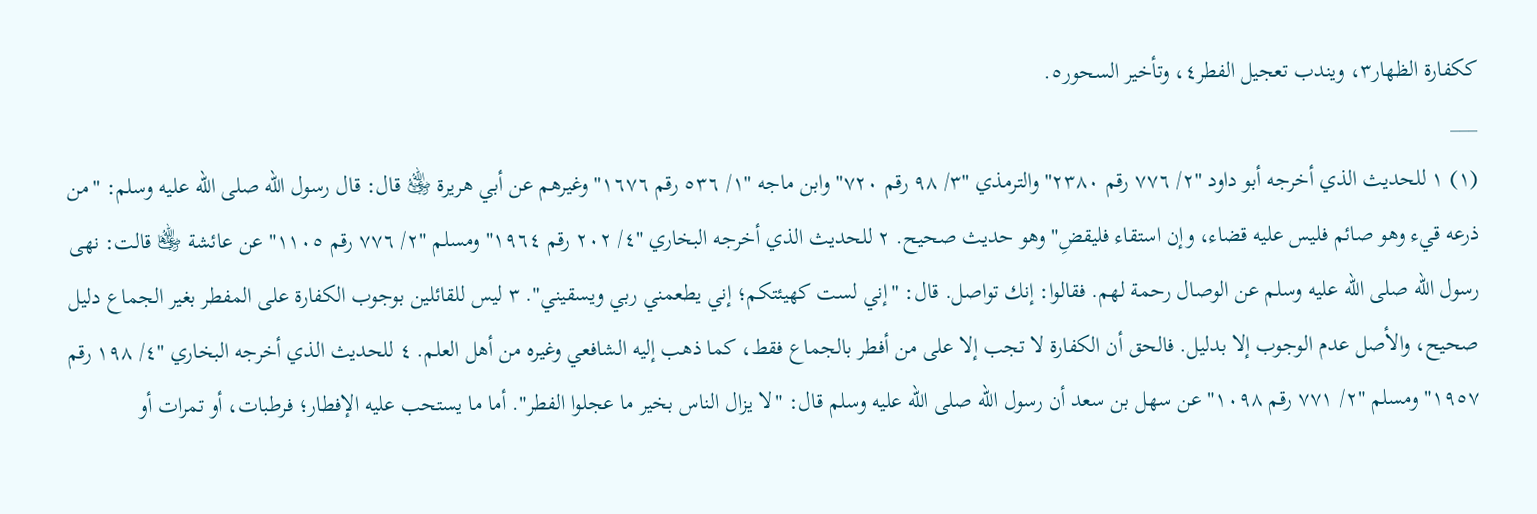ككفارة الظهار٣، ويندب تعجيل الفطر٤، وتأخير السحور٥.
___
(١) ١ للحديث الذي أخرجه أبو داود "٢/ ٧٧٦ رقم ٢٣٨٠" والترمذي "٣/ ٩٨ رقم ٧٢٠" وابن ماجه "١/ ٥٣٦ رقم ١٦٧٦" وغيرهم عن أبي هريرة ﵁ قال: قال رسول الله صلى الله عليه وسلم: "من ذرعه قيء وهو صائم فليس عليه قضاء، وإن استقاء فليقضِ" وهو حديث صحيح. ٢ للحديث الذي أخرجه البخاري "٤/ ٢٠٢ رقم ١٩٦٤" ومسلم "٢/ ٧٧٦ رقم ١١٠٥" عن عائشة ﵂ قالت: نهى رسول الله صلى الله عليه وسلم عن الوصال رحمة لهم. فقالوا: إنك تواصل. قال: "إني لست كهيئتكم؛ إني يطعمني ربي ويسقيني". ٣ ليس للقائلين بوجوب الكفارة على المفطر بغير الجماع دليل صحيح، والأصل عدم الوجوب إلا بدليل. فالحق أن الكفارة لا تجب إلا على من أفطر بالجماع فقط، كما ذهب إليه الشافعي وغيره من أهل العلم. ٤ للحديث الذي أخرجه البخاري "٤/ ١٩٨ رقم ١٩٥٧" ومسلم "٢/ ٧٧١ رقم ١٠٩٨" عن سهل بن سعد أن رسول الله صلى الله عليه وسلم قال: "لا يزال الناس بخير ما عجلوا الفطر". أما ما يستحب عليه الإفطار؛ فرطبات، أو تمرات أو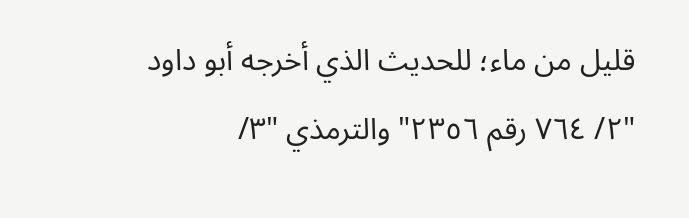قليل من ماء؛ للحديث الذي أخرجه أبو داود "٢/ ٧٦٤ رقم ٢٣٥٦" والترمذي "٣/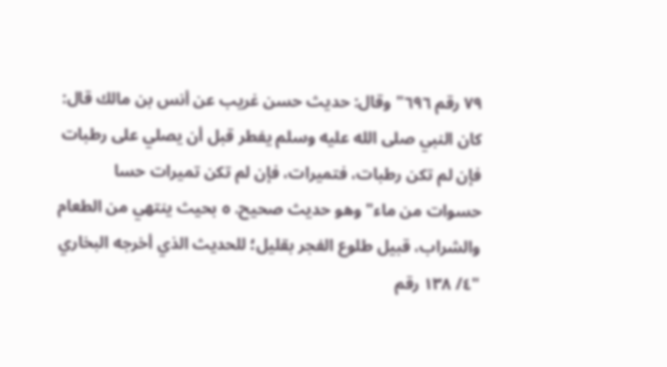٧٩ رقم ٦٩٦" وقال: حديث حسن غريب عن أنس بن مالك قال: كان النبي صلى الله عليه وسلم يفطر قبل أن يصلي على رطبات فإن لم تكن رطبات، فتميرات، فإن لم تكن تميرات حسا حسوات من ماء" وهو حديث صحيح. ٥ بحيث ينتهي من الطعام والشراب، قبيل طلوع الفجر بقليل؛ للحديث الذي أخرجه البخاري "٤/ ١٣٨ رقم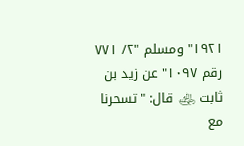١٩٢١" ومسلم "٢/ ٧٧١ رقم ١٠٩٧" عن زيد بن ثابت ﵁ قال: "تسحرنا مع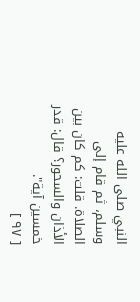النبي صلى الله عليه وسلم، ثم قام إلى الصلاة. قلت: كم كان بين الأذان والسحور؟ قال: قدر خمسين آية".
[ ٩٧ ]